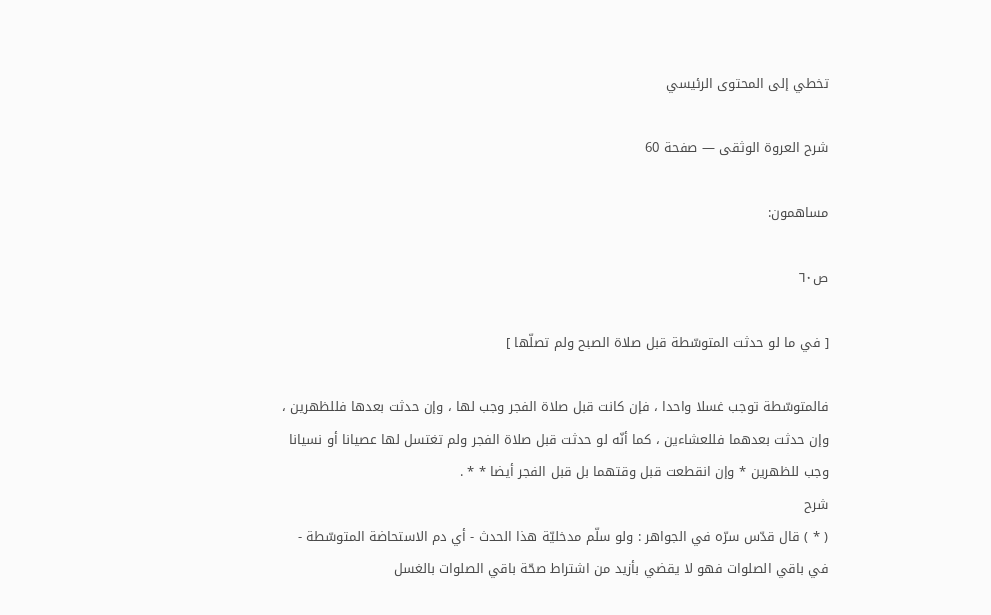تخطي إلى المحتوى الرئيسي

شرح العروة الوثقى — صفحة 60

مساهمون:

ص٦٠

[ في ما لو حدثت المتوسّطة قبل صلاة الصبح ولم تصلّها ]

فالمتوسّطة توجب غسلا واحدا ، فإن كانت قبل صلاة الفجر وجب لها ، وإن حدثت بعدها فللظهرين ، وإن حدثت بعدهما فللعشاءين ، كما أنّه لو حدثت قبل صلاة الفجر ولم تغتسل لها عصيانا أو نسيانا وجب للظهرين * وإن انقطعت قبل وقتهما بل قبل الفجر أيضا * * .
شرح
( * ) قال قدّس سرّه في الجواهر : ولو سلّم مدخليّة هذا الحدث - أي دم الاستحاضة المتوسّطة - في باقي الصلوات فهو لا يقضي بأزيد من اشتراط صحّة باقي الصلوات بالغسل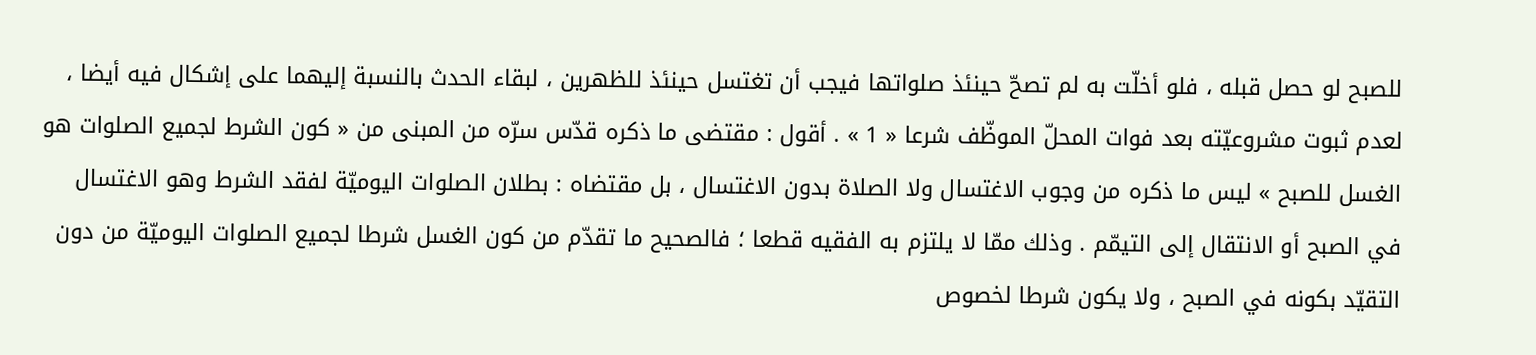للصبح لو حصل قبله ، فلو أخلّت به لم تصحّ حينئذ صلواتها فيجب أن تغتسل حينئذ للظهرين ، لبقاء الحدث بالنسبة إليهما على إشكال فيه أيضا ، لعدم ثبوت مشروعيّته بعد فوات المحلّ الموظّف شرعا « 1 » . أقول : مقتضى ما ذكره قدّس سرّه من المبنى من « كون الشرط لجميع الصلوات هو الغسل للصبح » ليس ما ذكره من وجوب الاغتسال ولا الصلاة بدون الاغتسال ، بل مقتضاه : بطلان الصلوات اليوميّة لفقد الشرط وهو الاغتسال في الصبح أو الانتقال إلى التيمّم . وذلك ممّا لا يلتزم به الفقيه قطعا ؛ فالصحيح ما تقدّم من كون الغسل شرطا لجميع الصلوات اليوميّة من دون التقيّد بكونه في الصبح ، ولا يكون شرطا لخصوص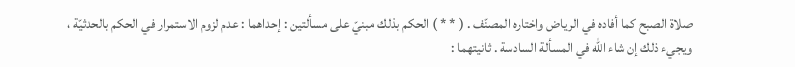صلاة الصبح كما أفاده في الرياض واختاره المصنّف . ( * * ) الحكم بذلك مبنيّ على مسألتين : إحداهما : عدم لزوم الاستمرار في الحكم بالحدثيّة ، ويجيء ذلك إن شاء اللّه في المسألة السادسة . ثانيتهما :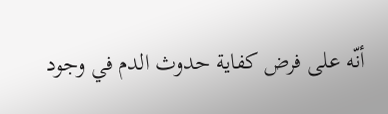أنّه على فرض كفاية حدوث الدم في وجود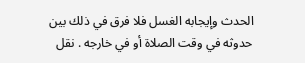الحدث وإيجابه الغسل فلا فرق في ذلك بين حدوثه في وقت الصلاة أو في خارجه . نقل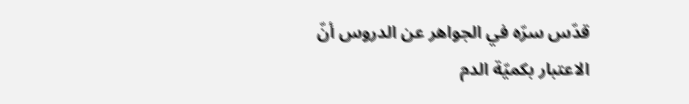قدّس سرّه في الجواهر عن الدروس أنّ الاعتبار بكميّة الدم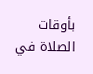بأوقات الصلاة في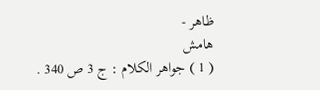ظاهر -
هامش
( 1 ) جواهر الكلام : ج 3 ص 340 .